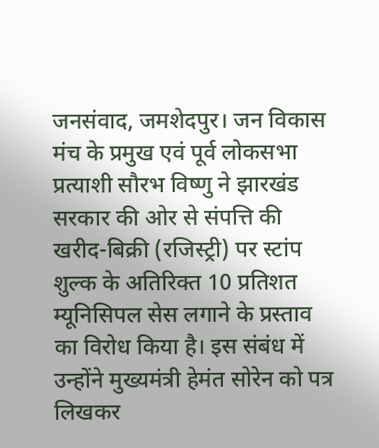जनसंवाद, जमशेदपुर। जन विकास मंच के प्रमुख एवं पूर्व लोकसभा प्रत्याशी सौरभ विष्णु ने झारखंड सरकार की ओर से संपत्ति की खरीद-बिक्री (रजिस्ट्री) पर स्टांप शुल्क के अतिरिक्त 10 प्रतिशत म्यूनिसिपल सेस लगाने के प्रस्ताव का विरोध किया है। इस संबंध में उन्होंने मुख्यमंत्री हेमंत सोरेन को पत्र लिखकर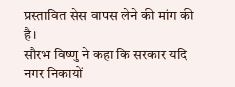प्रस्तावित सेस वापस लेने की मांग की है।
सौरभ विष्णु ने कहा कि सरकार यदि नगर निकायों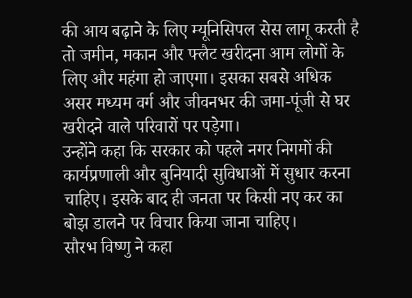की आय बढ़ाने के लिए म्यूनिसिपल सेस लागू करती है तो जमीन, मकान और फ्लैट खरीदना आम लोगों के लिए और महंगा हो जाएगा। इसका सबसे अधिक असर मध्यम वर्ग और जीवनभर की जमा-पूंजी से घर खरीदने वाले परिवारों पर पड़ेगा।
उन्होंने कहा कि सरकार को पहले नगर निगमों की कार्यप्रणाली और बुनियादी सुविधाओं में सुधार करना चाहिए। इसके बाद ही जनता पर किसी नए कर का बोझ डालने पर विचार किया जाना चाहिए।
सौरभ विष्णु ने कहा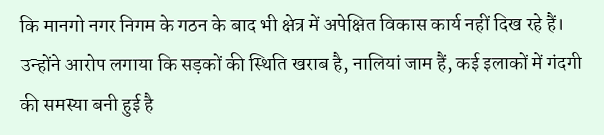कि मानगो नगर निगम के गठन के बाद भी क्षेत्र में अपेक्षित विकास कार्य नहीं दिख रहे हैं। उन्होंने आरोप लगाया कि सड़कों की स्थिति खराब है, नालियां जाम हैं, कई इलाकों में गंदगी की समस्या बनी हुई है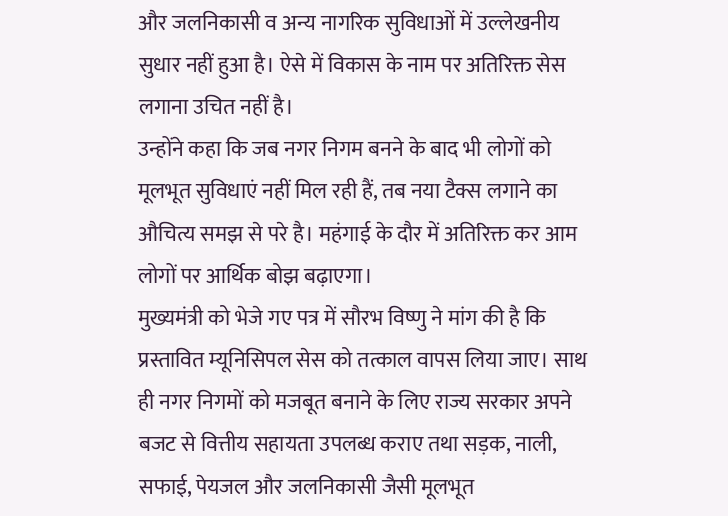और जलनिकासी व अन्य नागरिक सुविधाओं में उल्लेखनीय सुधार नहीं हुआ है। ऐसे में विकास के नाम पर अतिरिक्त सेस लगाना उचित नहीं है।
उन्होंने कहा कि जब नगर निगम बनने के बाद भी लोगों को मूलभूत सुविधाएं नहीं मिल रही हैं, तब नया टैक्स लगाने का औचित्य समझ से परे है। महंगाई के दौर में अतिरिक्त कर आम लोगों पर आर्थिक बोझ बढ़ाएगा।
मुख्यमंत्री को भेजे गए पत्र में सौरभ विष्णु ने मांग की है कि प्रस्तावित म्यूनिसिपल सेस को तत्काल वापस लिया जाए। साथ ही नगर निगमों को मजबूत बनाने के लिए राज्य सरकार अपने बजट से वित्तीय सहायता उपलब्ध कराए तथा सड़क, नाली, सफाई, पेयजल और जलनिकासी जैसी मूलभूत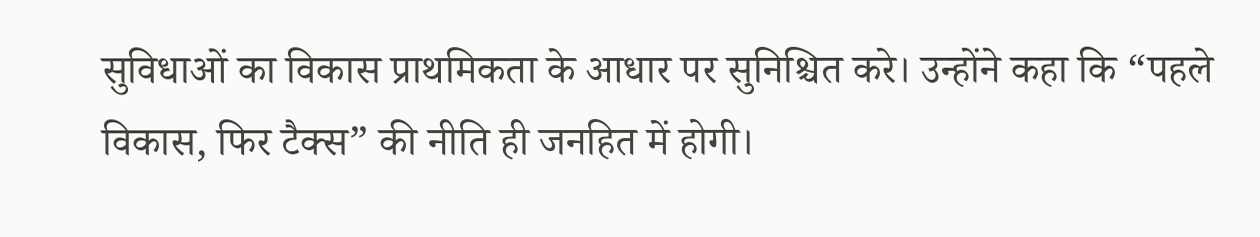सुविधाओं का विकास प्राथमिकता के आधार पर सुनिश्चित करे। उन्होंने कहा कि “पहले विकास, फिर टैक्स” की नीति ही जनहित में होगी।